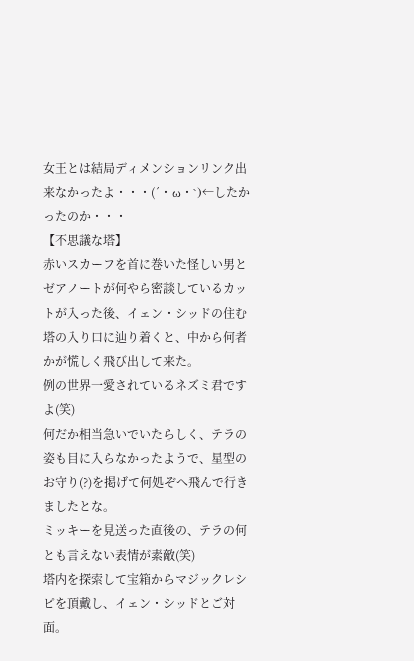女王とは結局ディメンションリンク出来なかったよ・・・(´・ω・`)←したかったのか・・・
【不思議な塔】
赤いスカーフを首に巻いた怪しい男とゼアノートが何やら密談しているカットが入った後、イェン・シッドの住む塔の入り口に辿り着くと、中から何者かが慌しく飛び出して来た。
例の世界一愛されているネズミ君ですよ(笑)
何だか相当急いでいたらしく、テラの姿も目に入らなかったようで、星型のお守り(?)を掲げて何処ぞへ飛んで行きましたとな。
ミッキーを見送った直後の、テラの何とも言えない表情が素敵(笑)
塔内を探索して宝箱からマジックレシピを頂戴し、イェン・シッドとご対面。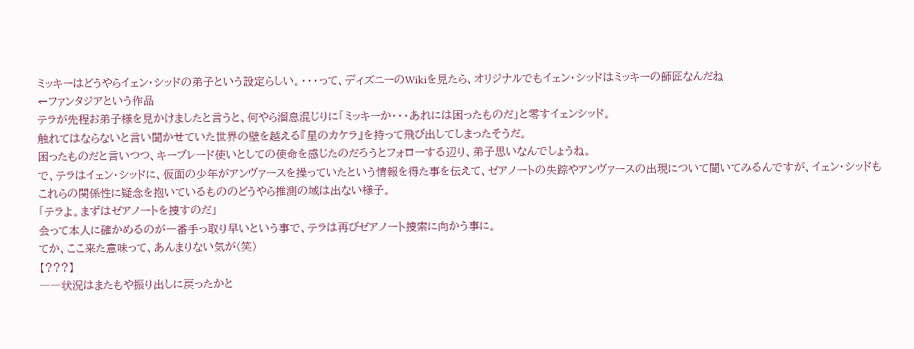ミッキーはどうやらイェン・シッドの弟子という設定らしい。・・・って、ディズニーのWikiを見たら、オリジナルでもイェン・シッドはミッキーの師匠なんだね
←ファンタジアという作品
テラが先程お弟子様を見かけましたと言うと、何やら溜息混じりに「ミッキーか・・・あれには困ったものだ」と零すイェンシッド。
触れてはならないと言い聞かせていた世界の壁を越える『星のカケラ』を持って飛び出してしまったそうだ。
困ったものだと言いつつ、キーブレード使いとしての使命を感じたのだろうとフォローする辺り、弟子思いなんでしょうね。
で、テラはイェン・シッドに、仮面の少年がアンヴァースを操っていたという情報を得た事を伝えて、ゼアノートの失踪やアンヴァースの出現について聞いてみるんですが、イェン・シッドもこれらの関係性に疑念を抱いているもののどうやら推測の域は出ない様子。
「テラよ。まずはゼアノートを捜すのだ」
会って本人に確かめるのが一番手っ取り早いという事で、テラは再びゼアノート捜索に向かう事に。
てか、ここ来た意味って、あんまりない気が(笑)
【???】
――状況はまたもや振り出しに戻ったかと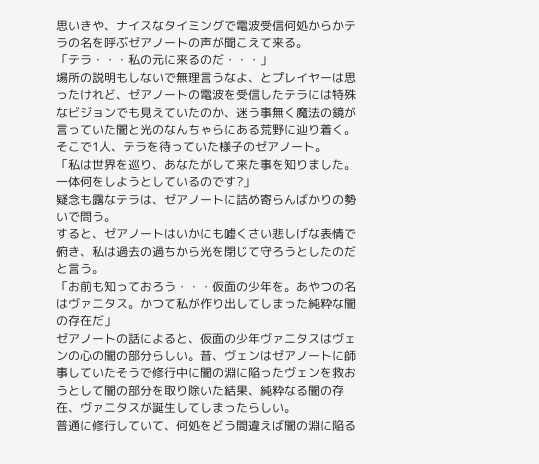思いきや、ナイスなタイミングで電波受信何処からかテラの名を呼ぶゼアノートの声が聞こえて来る。
「テラ・・・私の元に来るのだ・・・」
場所の説明もしないで無理言うなよ、とプレイヤーは思ったけれど、ゼアノートの電波を受信したテラには特殊なビジョンでも見えていたのか、迷う事無く魔法の鏡が言っていた闇と光のなんちゃらにある荒野に辿り着く。
そこで1人、テラを待っていた様子のゼアノート。
「私は世界を巡り、あなたがして来た事を知りました。一体何をしようとしているのです?」
疑念も露なテラは、ゼアノートに詰め寄らんばかりの勢いで問う。
すると、ゼアノートはいかにも嘘くさい悲しげな表情で俯き、私は過去の過ちから光を閉じて守ろうとしたのだと言う。
「お前も知っておろう・・・仮面の少年を。あやつの名はヴァニタス。かつて私が作り出してしまった純粋な闇の存在だ」
ゼアノートの話によると、仮面の少年ヴァニタスはヴェンの心の闇の部分らしい。昔、ヴェンはゼアノートに師事していたそうで修行中に闇の淵に陥ったヴェンを救おうとして闇の部分を取り除いた結果、純粋なる闇の存在、ヴァニタスが誕生してしまったらしい。
普通に修行していて、何処をどう間違えば闇の淵に陥る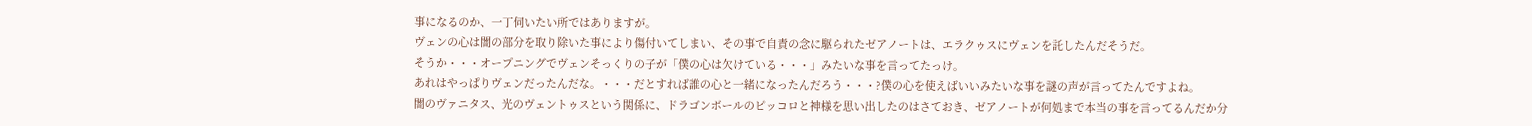事になるのか、一丁伺いたい所ではありますが。
ヴェンの心は闇の部分を取り除いた事により傷付いてしまい、その事で自責の念に駆られたゼアノートは、エラクゥスにヴェンを託したんだそうだ。
そうか・・・オープニングでヴェンそっくりの子が「僕の心は欠けている・・・」みたいな事を言ってたっけ。
あれはやっぱりヴェンだったんだな。・・・だとすれば誰の心と一緒になったんだろう・・・?僕の心を使えばいいみたいな事を謎の声が言ってたんですよね。
闇のヴァニタス、光のヴェントゥスという関係に、ドラゴンボールのピッコロと神様を思い出したのはさておき、ゼアノートが何処まで本当の事を言ってるんだか分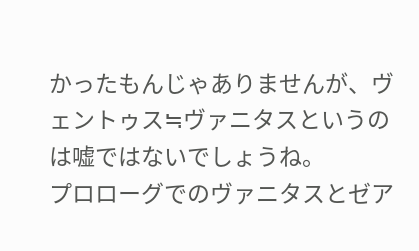かったもんじゃありませんが、ヴェントゥス≒ヴァニタスというのは嘘ではないでしょうね。
プロローグでのヴァニタスとゼア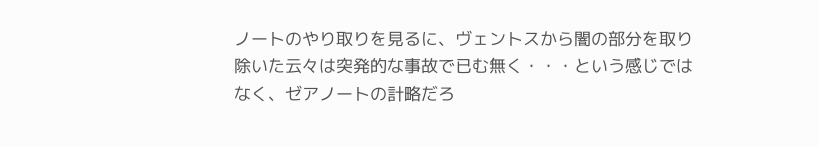ノートのやり取りを見るに、ヴェントスから闇の部分を取り除いた云々は突発的な事故で已む無く・・・という感じではなく、ゼアノートの計略だろ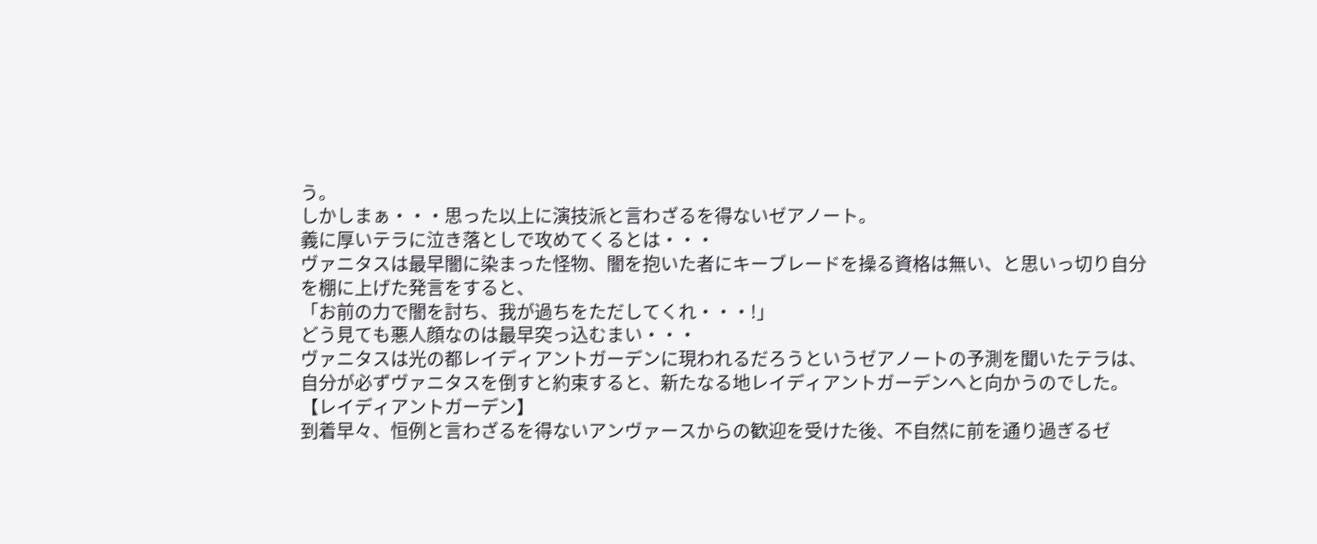う。
しかしまぁ・・・思った以上に演技派と言わざるを得ないゼアノート。
義に厚いテラに泣き落としで攻めてくるとは・・・
ヴァニタスは最早闇に染まった怪物、闇を抱いた者にキーブレードを操る資格は無い、と思いっ切り自分を棚に上げた発言をすると、
「お前の力で闇を討ち、我が過ちをただしてくれ・・・!」
どう見ても悪人顔なのは最早突っ込むまい・・・
ヴァニタスは光の都レイディアントガーデンに現われるだろうというゼアノートの予測を聞いたテラは、自分が必ずヴァニタスを倒すと約束すると、新たなる地レイディアントガーデンへと向かうのでした。
【レイディアントガーデン】
到着早々、恒例と言わざるを得ないアンヴァースからの歓迎を受けた後、不自然に前を通り過ぎるゼ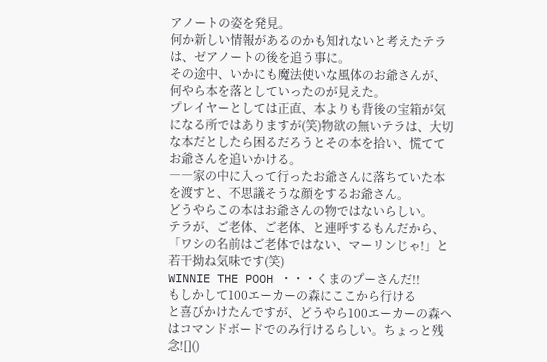アノートの姿を発見。
何か新しい情報があるのかも知れないと考えたテラは、ゼアノートの後を追う事に。
その途中、いかにも魔法使いな風体のお爺さんが、何やら本を落としていったのが見えた。
プレイヤーとしては正直、本よりも背後の宝箱が気になる所ではありますが(笑)物欲の無いテラは、大切な本だとしたら困るだろうとその本を拾い、慌ててお爺さんを追いかける。
――家の中に入って行ったお爺さんに落ちていた本を渡すと、不思議そうな顔をするお爺さん。
どうやらこの本はお爺さんの物ではないらしい。
テラが、ご老体、ご老体、と連呼するもんだから、「ワシの名前はご老体ではない、マーリンじゃ!」と若干拗ね気味です(笑)
WINNIE THE POOH ・・・くまのプーさんだ!!
もしかして100エーカーの森にここから行ける
と喜びかけたんですが、どうやら100エーカーの森へはコマンドボードでのみ行けるらしい。ちょっと残念![]()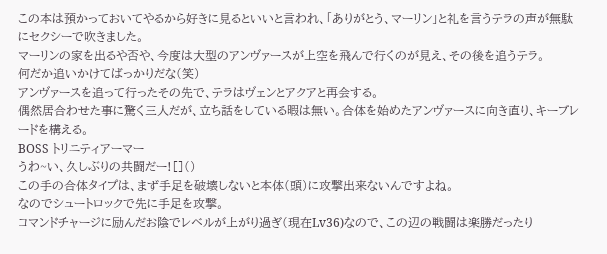この本は預かっておいてやるから好きに見るといいと言われ、「ありがとう、マーリン」と礼を言うテラの声が無駄にセクシーで吹きました。
マーリンの家を出るや否や、今度は大型のアンヴァースが上空を飛んで行くのが見え、その後を追うテラ。
何だか追いかけてばっかりだな(笑)
アンヴァースを追って行ったその先で、テラはヴェンとアクアと再会する。
偶然居合わせた事に驚く三人だが、立ち話をしている暇は無い。合体を始めたアンヴァースに向き直り、キーブレードを構える。
BOSS トリニティアーマー
うわ~い、久しぶりの共闘だー![]()
この手の合体タイプは、まず手足を破壊しないと本体(頭)に攻撃出来ないんですよね。
なのでシュートロックで先に手足を攻撃。
コマンドチャージに励んだお陰でレベルが上がり過ぎ(現在Lv36)なので、この辺の戦闘は楽勝だったり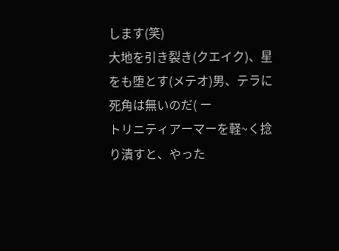します(笑)
大地を引き裂き(クエイク)、星をも堕とす(メテオ)男、テラに死角は無いのだ( ー
トリニティアーマーを軽~く捻り潰すと、やった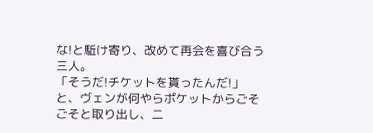な!と駈け寄り、改めて再会を喜び合う三人。
「そうだ!チケットを貰ったんだ!」
と、ヴェンが何やらポケットからごそごそと取り出し、二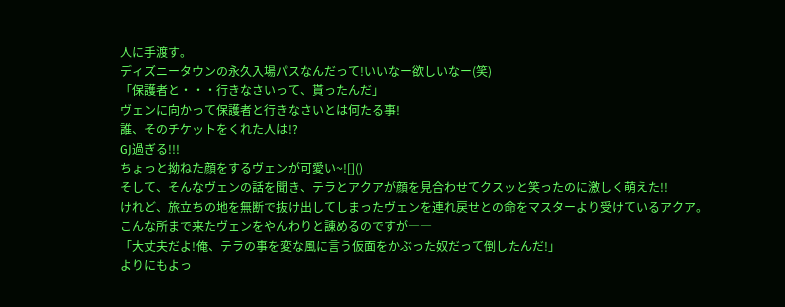人に手渡す。
ディズニータウンの永久入場パスなんだって!いいなー欲しいなー(笑)
「保護者と・・・行きなさいって、貰ったんだ」
ヴェンに向かって保護者と行きなさいとは何たる事!
誰、そのチケットをくれた人は!?
GJ過ぎる!!!
ちょっと拗ねた顔をするヴェンが可愛い~![]()
そして、そんなヴェンの話を聞き、テラとアクアが顔を見合わせてクスッと笑ったのに激しく萌えた!!
けれど、旅立ちの地を無断で抜け出してしまったヴェンを連れ戻せとの命をマスターより受けているアクア。
こんな所まで来たヴェンをやんわりと諌めるのですが――
「大丈夫だよ!俺、テラの事を変な風に言う仮面をかぶった奴だって倒したんだ!」
よりにもよっ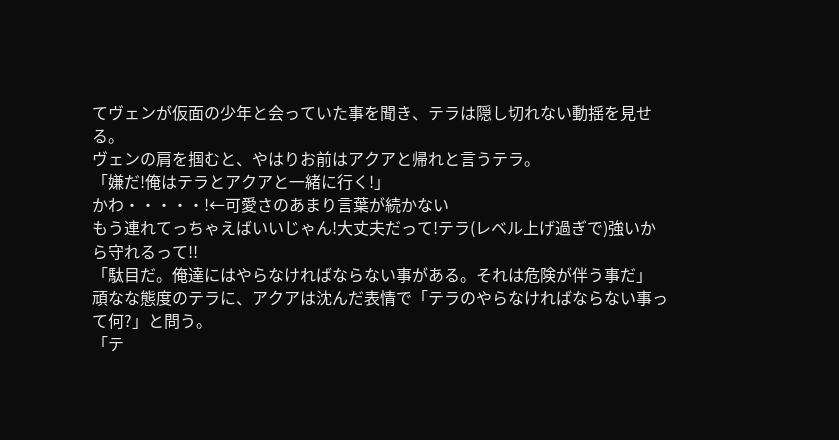てヴェンが仮面の少年と会っていた事を聞き、テラは隠し切れない動揺を見せる。
ヴェンの肩を掴むと、やはりお前はアクアと帰れと言うテラ。
「嫌だ!俺はテラとアクアと一緒に行く!」
かわ・・・・・!←可愛さのあまり言葉が続かない
もう連れてっちゃえばいいじゃん!大丈夫だって!テラ(レベル上げ過ぎで)強いから守れるって!!
「駄目だ。俺達にはやらなければならない事がある。それは危険が伴う事だ」
頑なな態度のテラに、アクアは沈んだ表情で「テラのやらなければならない事って何?」と問う。
「テ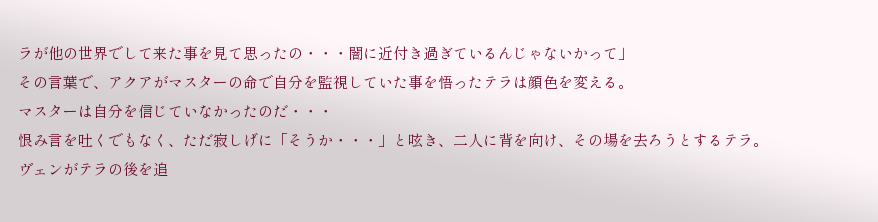ラが他の世界でして来た事を見て思ったの・・・闇に近付き過ぎているんじゃないかって」
その言葉で、アクアがマスターの命で自分を監視していた事を悟ったテラは顔色を変える。
マスターは自分を信じていなかったのだ・・・
恨み言を吐くでもなく、ただ寂しげに「そうか・・・」と呟き、二人に背を向け、その場を去ろうとするテラ。
ヴェンがテラの後を追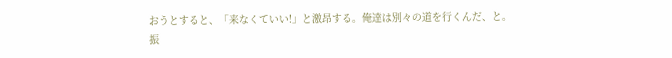おうとすると、「来なくていい!」と激昂する。俺達は別々の道を行くんだ、と。
振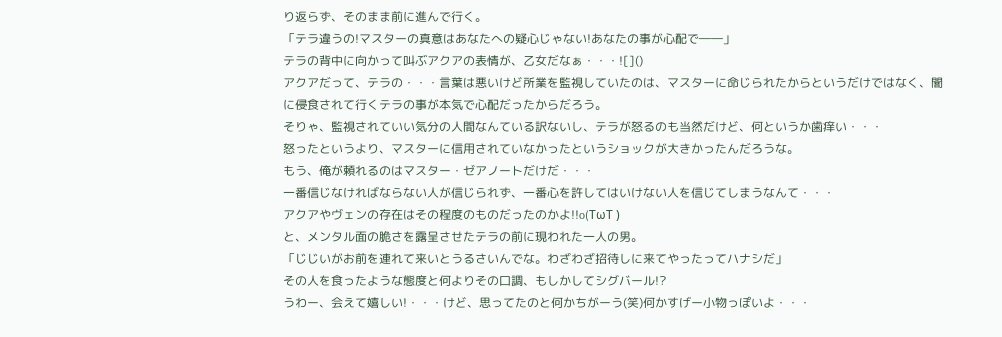り返らず、そのまま前に進んで行く。
「テラ違うの!マスターの真意はあなたへの疑心じゃない!あなたの事が心配で――」
テラの背中に向かって叫ぶアクアの表情が、乙女だなぁ・・・![]()
アクアだって、テラの・・・言葉は悪いけど所業を監視していたのは、マスターに命じられたからというだけではなく、闇に侵食されて行くテラの事が本気で心配だったからだろう。
そりゃ、監視されていい気分の人間なんている訳ないし、テラが怒るのも当然だけど、何というか歯痒い・・・
怒ったというより、マスターに信用されていなかったというショックが大きかったんだろうな。
もう、俺が頼れるのはマスター・ゼアノートだけだ・・・
一番信じなければならない人が信じられず、一番心を許してはいけない人を信じてしまうなんて・・・
アクアやヴェンの存在はその程度のものだったのかよ!!o(TωT )
と、メンタル面の脆さを露呈させたテラの前に現われた一人の男。
「じじいがお前を連れて来いとうるさいんでな。わざわざ招待しに来てやったってハナシだ」
その人を食ったような態度と何よりその口調、もしかしてシグバール!?
うわー、会えて嬉しい!・・・けど、思ってたのと何かちがーう(笑)何かすげー小物っぽいよ・・・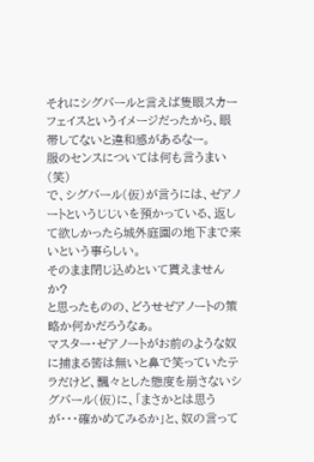それにシグバールと言えば隻眼スカーフェイスというイメージだったから、眼帯してないと違和感があるなー。
服のセンスについては何も言うまい(笑)
で、シグバール(仮)が言うには、ゼアノートというじじいを預かっている、返して欲しかったら城外庭園の地下まで来いという事らしい。
そのまま閉じ込めといて貰えませんか?
と思ったものの、どうせゼアノートの策略か何かだろうなぁ。
マスター・ゼアノートがお前のような奴に捕まる筈は無いと鼻で笑っていたテラだけど、飄々とした態度を崩さないシグバール(仮)に、「まさかとは思うが・・・確かめてみるか」と、奴の言って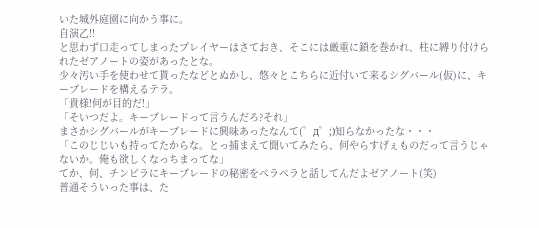いた城外庭園に向かう事に。
自演乙!!
と思わず口走ってしまったプレイヤーはさておき、そこには厳重に鎖を巻かれ、柱に縛り付けられたゼアノートの姿があったとな。
少々汚い手を使わせて貰ったなどとぬかし、悠々とこちらに近付いて来るシグバール(仮)に、キーブレードを構えるテラ。
「貴様!何が目的だ!」
「そいつだよ。キーブレードって言うんだろ?それ」
まさかシグバールがキーブレードに興味あったなんて(゜д゜;)知らなかったな・・・
「このじじいも持ってたからな。とっ捕まえて聞いてみたら、何やらすげぇものだって言うじゃないか。俺も欲しくなっちまってな」
てか、何、チンピラにキーブレードの秘密をペラペラと話してんだよゼアノート(笑)
普通そういった事は、た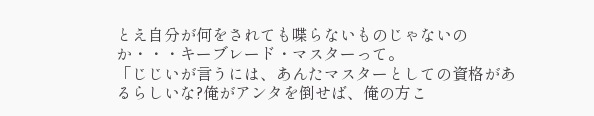とえ自分が何をされても喋らないものじゃないのか・・・キーブレード・マスターって。
「じじいが言うには、あんたマスターとしての資格があるらしいな?俺がアンタを倒せば、俺の方こ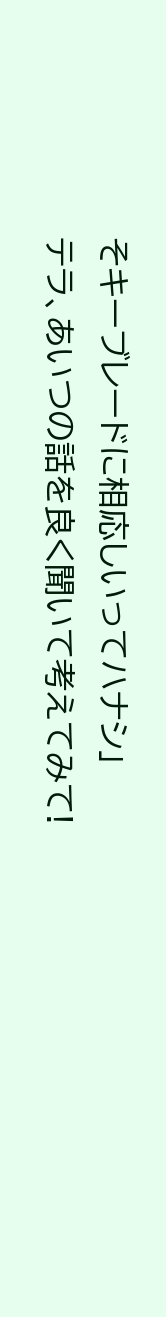そキーブレードに相応しいってハナシ」
テラ、あいつの話を良く聞いて考えてみて!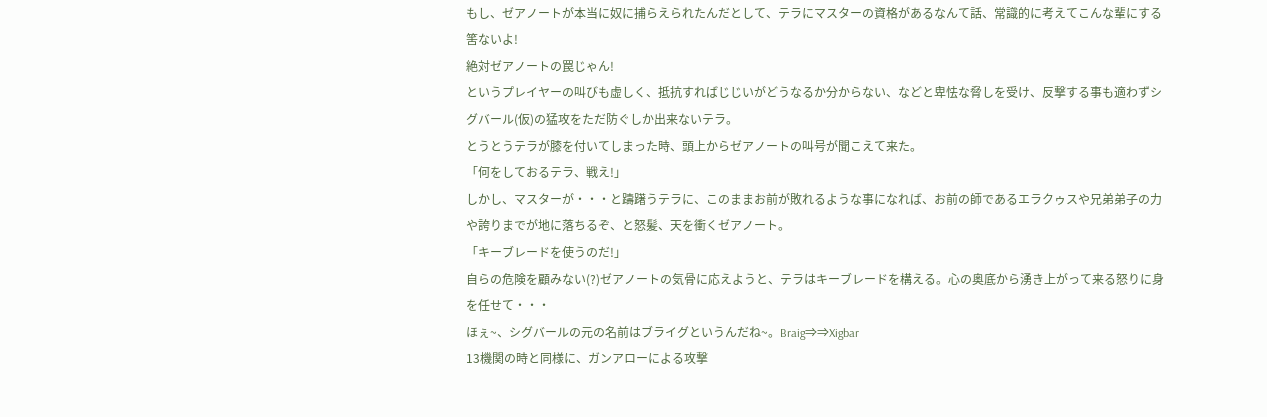もし、ゼアノートが本当に奴に捕らえられたんだとして、テラにマスターの資格があるなんて話、常識的に考えてこんな輩にする筈ないよ!
絶対ゼアノートの罠じゃん!
というプレイヤーの叫びも虚しく、抵抗すればじじいがどうなるか分からない、などと卑怯な脅しを受け、反撃する事も適わずシグバール(仮)の猛攻をただ防ぐしか出来ないテラ。
とうとうテラが膝を付いてしまった時、頭上からゼアノートの叫号が聞こえて来た。
「何をしておるテラ、戦え!」
しかし、マスターが・・・と躊躇うテラに、このままお前が敗れるような事になれば、お前の師であるエラクゥスや兄弟弟子の力や誇りまでが地に落ちるぞ、と怒髪、天を衝くゼアノート。
「キーブレードを使うのだ!」
自らの危険を顧みない(?)ゼアノートの気骨に応えようと、テラはキーブレードを構える。心の奥底から湧き上がって来る怒りに身を任せて・・・
ほぇ~、シグバールの元の名前はブライグというんだね~。Braig⇒⇒Xigbar
13機関の時と同様に、ガンアローによる攻撃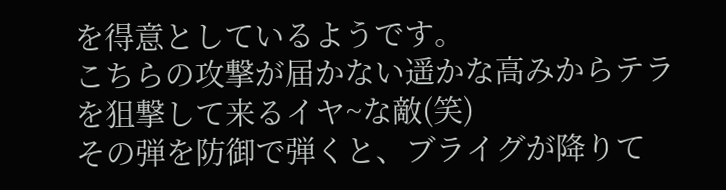を得意としているようです。
こちらの攻撃が届かない遥かな高みからテラを狙撃して来るイヤ~な敵(笑)
その弾を防御で弾くと、ブライグが降りて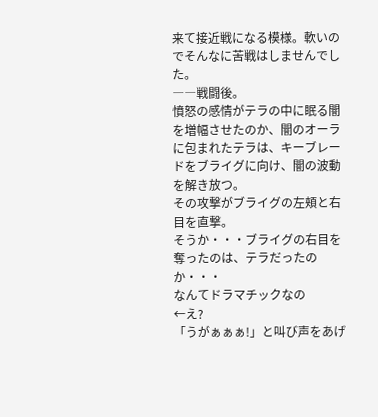来て接近戦になる模様。軟いのでそんなに苦戦はしませんでした。
――戦闘後。
憤怒の感情がテラの中に眠る闇を増幅させたのか、闇のオーラに包まれたテラは、キーブレードをブライグに向け、闇の波動を解き放つ。
その攻撃がブライグの左頬と右目を直撃。
そうか・・・ブライグの右目を奪ったのは、テラだったのか・・・
なんてドラマチックなの
←え?
「うがぁぁぁ!」と叫び声をあげ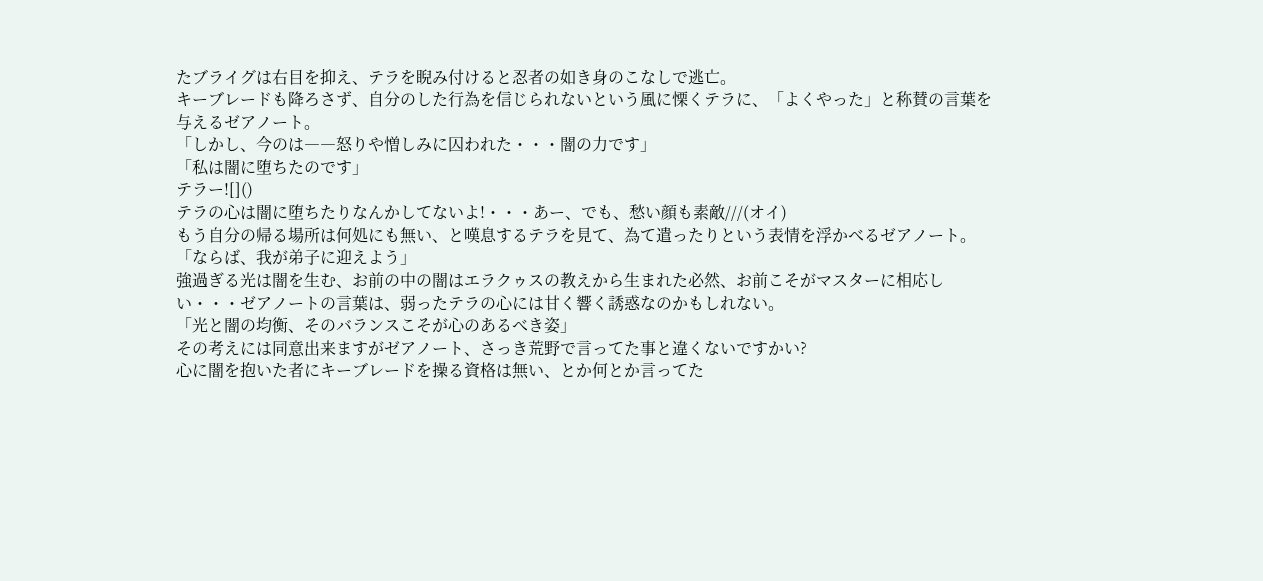たブライグは右目を抑え、テラを睨み付けると忍者の如き身のこなしで逃亡。
キーブレードも降ろさず、自分のした行為を信じられないという風に慄くテラに、「よくやった」と称賛の言葉を与えるゼアノート。
「しかし、今のは――怒りや憎しみに囚われた・・・闇の力です」
「私は闇に堕ちたのです」
テラー![]()
テラの心は闇に堕ちたりなんかしてないよ!・・・あー、でも、愁い顔も素敵///(オイ)
もう自分の帰る場所は何処にも無い、と嘆息するテラを見て、為て遣ったりという表情を浮かべるゼアノート。
「ならば、我が弟子に迎えよう」
強過ぎる光は闇を生む、お前の中の闇はエラクゥスの教えから生まれた必然、お前こそがマスターに相応しい・・・ゼアノートの言葉は、弱ったテラの心には甘く響く誘惑なのかもしれない。
「光と闇の均衡、そのバランスこそが心のあるべき姿」
その考えには同意出来ますがゼアノート、さっき荒野で言ってた事と違くないですかい?
心に闇を抱いた者にキーブレードを操る資格は無い、とか何とか言ってた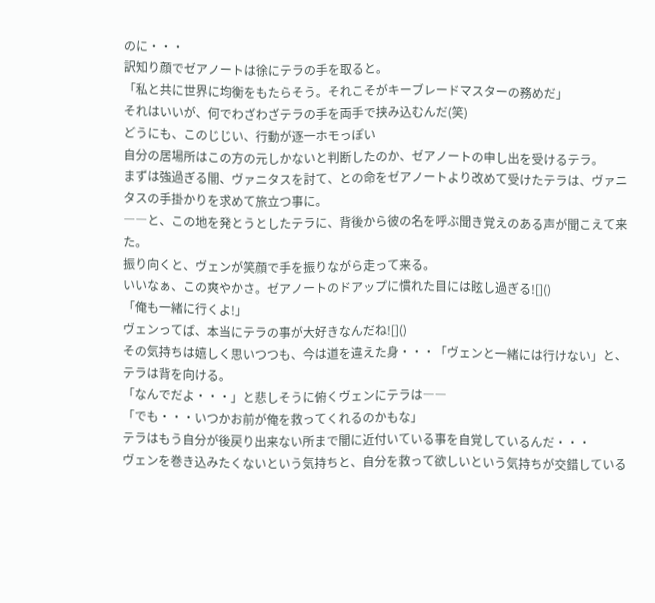のに・・・
訳知り顔でゼアノートは徐にテラの手を取ると。
「私と共に世界に均衡をもたらそう。それこそがキーブレードマスターの務めだ」
それはいいが、何でわざわざテラの手を両手で挟み込むんだ(笑)
どうにも、このじじい、行動が逐一ホモっぽい
自分の居場所はこの方の元しかないと判断したのか、ゼアノートの申し出を受けるテラ。
まずは強過ぎる闇、ヴァニタスを討て、との命をゼアノートより改めて受けたテラは、ヴァニタスの手掛かりを求めて旅立つ事に。
――と、この地を発とうとしたテラに、背後から彼の名を呼ぶ聞き覚えのある声が聞こえて来た。
振り向くと、ヴェンが笑顔で手を振りながら走って来る。
いいなぁ、この爽やかさ。ゼアノートのドアップに慣れた目には眩し過ぎる![]()
「俺も一緒に行くよ!」
ヴェンってば、本当にテラの事が大好きなんだね![]()
その気持ちは嬉しく思いつつも、今は道を違えた身・・・「ヴェンと一緒には行けない」と、テラは背を向ける。
「なんでだよ・・・」と悲しそうに俯くヴェンにテラは――
「でも・・・いつかお前が俺を救ってくれるのかもな」
テラはもう自分が後戻り出来ない所まで闇に近付いている事を自覚しているんだ・・・
ヴェンを巻き込みたくないという気持ちと、自分を救って欲しいという気持ちが交錯している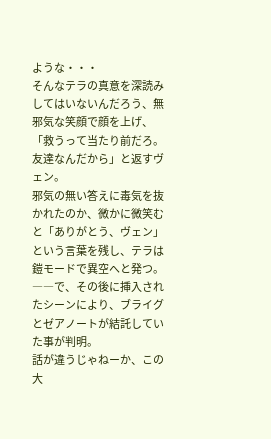ような・・・
そんなテラの真意を深読みしてはいないんだろう、無邪気な笑顔で顔を上げ、「救うって当たり前だろ。友達なんだから」と返すヴェン。
邪気の無い答えに毒気を抜かれたのか、微かに微笑むと「ありがとう、ヴェン」という言葉を残し、テラは鎧モードで異空へと発つ。
――で、その後に挿入されたシーンにより、ブライグとゼアノートが結託していた事が判明。
話が違うじゃねーか、この大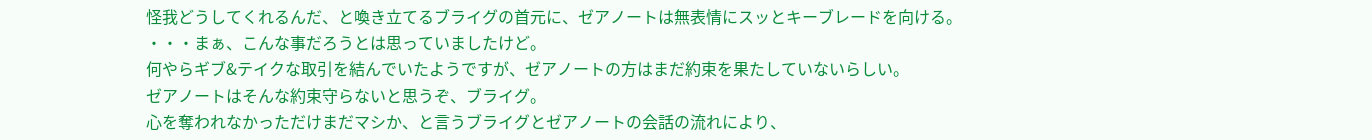怪我どうしてくれるんだ、と喚き立てるブライグの首元に、ゼアノートは無表情にスッとキーブレードを向ける。
・・・まぁ、こんな事だろうとは思っていましたけど。
何やらギブ&テイクな取引を結んでいたようですが、ゼアノートの方はまだ約束を果たしていないらしい。
ゼアノートはそんな約束守らないと思うぞ、ブライグ。
心を奪われなかっただけまだマシか、と言うブライグとゼアノートの会話の流れにより、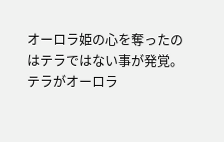オーロラ姫の心を奪ったのはテラではない事が発覚。
テラがオーロラ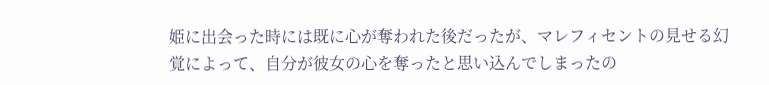姫に出会った時には既に心が奪われた後だったが、マレフィセントの見せる幻覚によって、自分が彼女の心を奪ったと思い込んでしまったの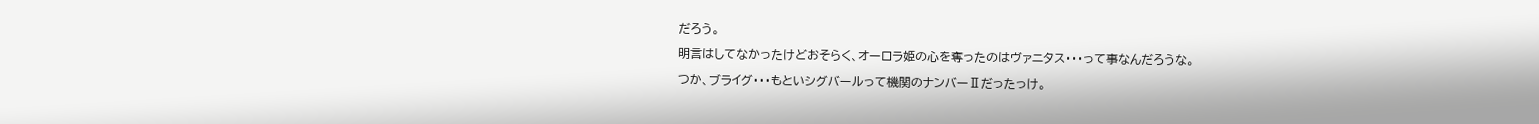だろう。
明言はしてなかったけどおそらく、オーロラ姫の心を奪ったのはヴァニタス・・・って事なんだろうな。
つか、ブライグ・・・もといシグバールって機関のナンバーⅡだったっけ。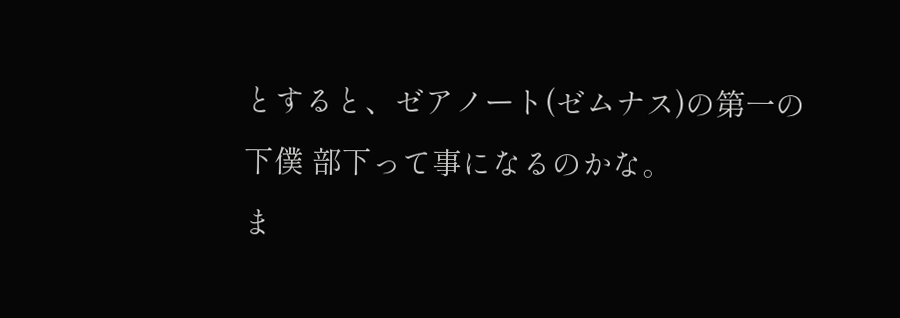とすると、ゼアノート(ゼムナス)の第一の下僕 部下って事になるのかな。
ま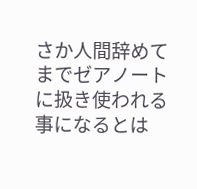さか人間辞めてまでゼアノートに扱き使われる事になるとは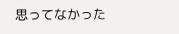思ってなかった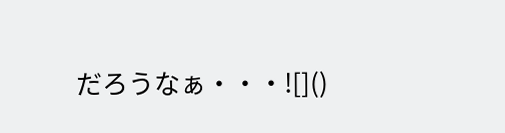だろうなぁ・・・![]()